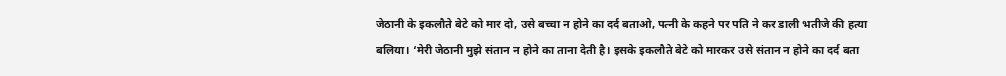जेठानी के इकलौते बेटे को मार दो, उसे बच्चा न होने का दर्द बताओ, पत्नी के कहने पर पति ने कर डाली भतीजे की हत्या
बलिया। ‘मेरी जेठानी मुझे संतान न होने का ताना देती है। इसके इकलौते बेटे को मारकर उसे संतान न होने का दर्द बता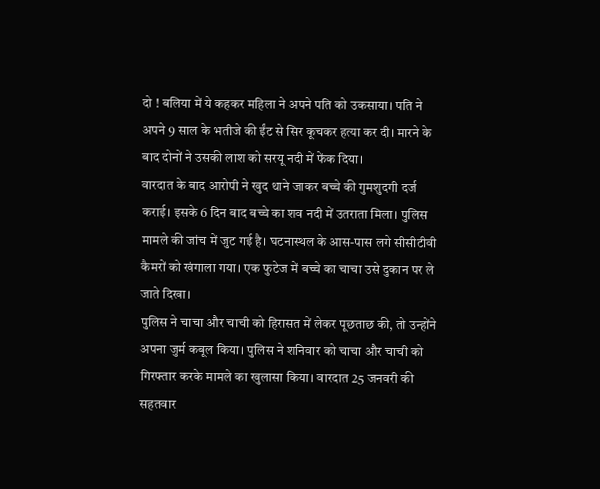दो ! बलिया में ये कहकर महिला ने अपने पति को उकसाया। पति ने अपने 9 साल के भतीजे की ईंट से सिर कूचकर हत्या कर दी। मारने के बाद दोनों ने उसकी लाश को सरयू नदी में फेंक दिया।
वारदात के बाद आरोपी ने खुद थाने जाकर बच्चे की गुमशुदगी दर्ज कराई। इसके 6 दिन बाद बच्चे का शव नदी में उतराता मिला। पुलिस मामले की जांच में जुट गई है। घटनास्थल के आस-पास लगे सीसीटीवी कैमरों को खंगाला गया। एक फुटेज में बच्चे का चाचा उसे दुकान पर ले जाते दिखा।
पुलिस ने चाचा और चाची को हिरासत में लेकर पूछताछ की, तो उन्होंने अपना जुर्म कबूल किया। पुलिस ने शनिवार को चाचा और चाची को गिरफ्तार करके मामले का खुलासा किया। वारदात 25 जनवरी की सहतवार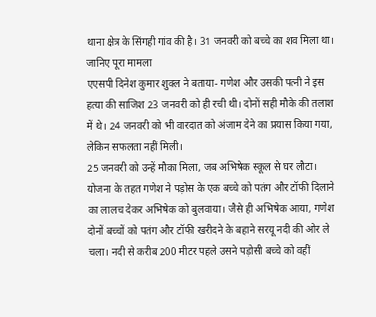थाना क्षेत्र के सिंगही गांव की है। 31 जनवरी को बच्चे का शव मिला था।
जानिए पूरा मामला
एएसपी दिनेश कुमार शुक्ल ने बताया- गणेश और उसकी पत्नी ने इस हत्या की साजिश 23 जनवरी को ही रची थी। दोनों सही मौके की तलाश में थे। 24 जनवरी को भी वारदात को अंजाम देने का प्रयास किया गया, लेकिन सफलता नहीं मिली।
25 जनवरी को उन्हें मौका मिला, जब अभिषेक स्कूल से घर लौटा। योजना के तहत गणेश ने पड़ोस के एक बच्चे को पतंग और टॉफी दिलाने का लालच देकर अभिषेक को बुलवाया। जैसे ही अभिषेक आया, गणेश दोनों बच्चों को पतंग और टॉफी खरीदने के बहाने सरयू नदी की ओर ले चला। नदी से करीब 200 मीटर पहले उसने पड़ोसी बच्चे को वहीं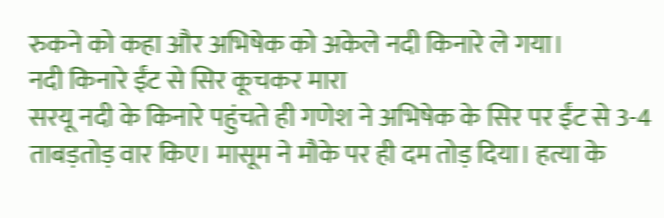रुकने को कहा और अभिषेक को अकेले नदी किनारे ले गया।
नदी किनारे ईंट से सिर कूचकर मारा
सरयू नदी के किनारे पहुंचते ही गणेश ने अभिषेक के सिर पर ईंट से 3-4 ताबड़तोड़ वार किए। मासूम ने मौके पर ही दम तोड़ दिया। हत्या के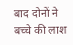बाद दोनों ने बच्चे की लाश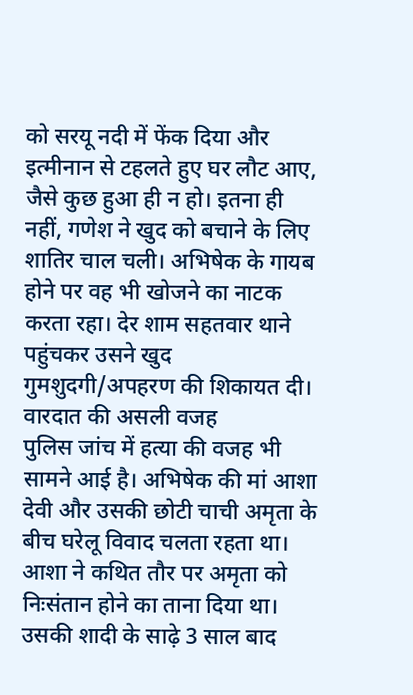को सरयू नदी में फेंक दिया और इत्मीनान से टहलते हुए घर लौट आए, जैसे कुछ हुआ ही न हो। इतना ही नहीं, गणेश ने खुद को बचाने के लिए शातिर चाल चली। अभिषेक के गायब होने पर वह भी खोजने का नाटक करता रहा। देर शाम सहतवार थाने पहुंचकर उसने खुद गुमशुदगी/अपहरण की शिकायत दी।
वारदात की असली वजह
पुलिस जांच में हत्या की वजह भी सामने आई है। अभिषेक की मां आशा देवी और उसकी छोटी चाची अमृता के बीच घरेलू विवाद चलता रहता था। आशा ने कथित तौर पर अमृता को निःसंतान होने का ताना दिया था। उसकी शादी के साढ़े 3 साल बाद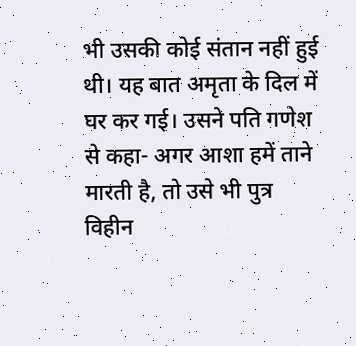भी उसकी कोई संतान नहीं हुई थी। यह बात अमृता के दिल में घर कर गई। उसने पति गणेश से कहा- अगर आशा हमें ताने मारती है, तो उसे भी पुत्र विहीन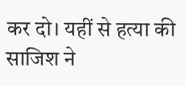कर दो। यहीं से हत्या की साजिश ने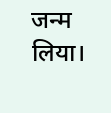जन्म लिया।